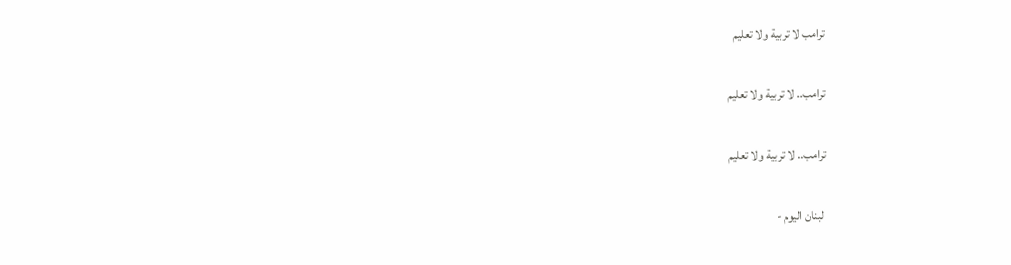ترامب لا تربية ولا تعليم

ترامب.. لا تربية ولا تعليم

ترامب.. لا تربية ولا تعليم

 لبنان اليوم -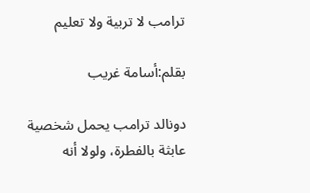ترامب لا تربية ولا تعليم

بقلم:أسامة غريب

دونالد ترامب يحمل شخصية عابثة بالفطرة، ولولا أنه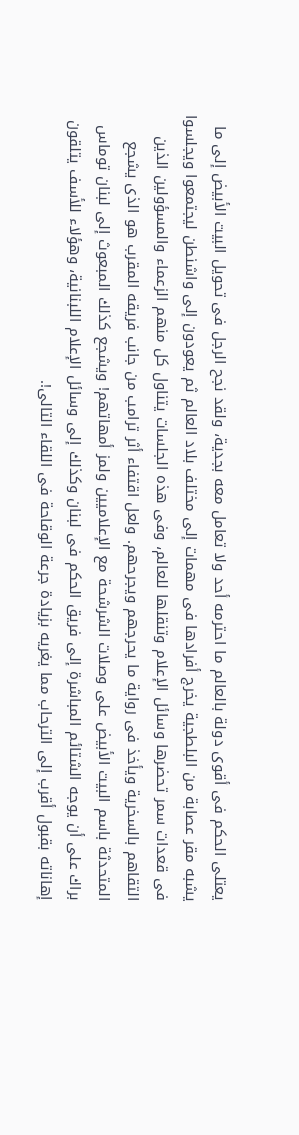يعتلى الحكم فى أقوى دولة بالعالم ما احترمه أحد ولا تعامل معه بجدية، ولقد نجح الرجل فى تحويل البيت الأبيض إلى ما يشبه مقر عصابة من البلطجية يخرج أفرادها فى مهمات إلى مختلف بلاد العالم ثم يعودون إلى واشنطن ليجتمعوا ويجلسوا فى قعدات سمر تحضرها وسائل الإعلام وتنقلها للعالم، وفى هذه الجلسات يتناول كل منهم الزعماء والمسؤولين الذين التقاهم بالسخرية ويأخذ فى رواية ما يحرجهم ويجرحهم. ولعل اقتفاء أثر ترامب من جانب فريقه المقرب هو الذى يشجع المتحدثة باسم البيت الأبيض على وصلات الشرشحة مع الإعلاميين ولمز أمهاتهم! ويشجع كذلك المبعوث إلى لبنان توماس براك على أن يوجه الشتائم المباشرة إلى فريق الحكم فى لبنان وكذلك إلى وسائل الإعلام اللبنانية، وهؤلاء للأسف يتلقون إهاناته بقبول أقرب إلى الترحاب مما يغريه بزيادة جرعة الوقاحة فى اللقاء التالى!.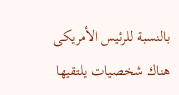بالنسبة للرئيس الأمريكى هناك شخصيات يلتقيها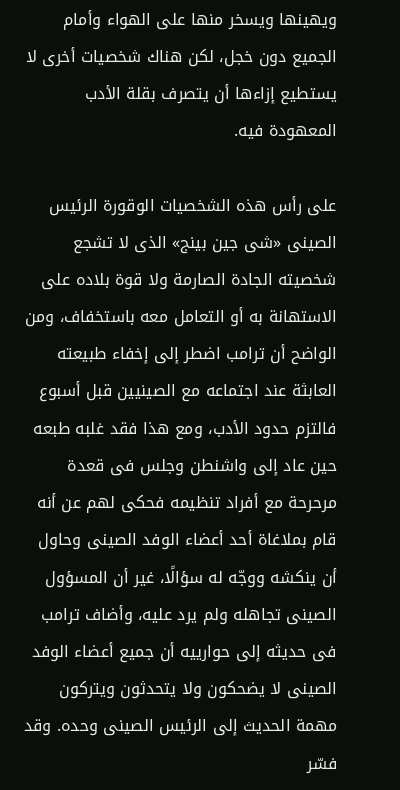ويهينها ويسخر منها على الهواء وأمام الجميع دون خجل، لكن هناك شخصيات أخرى لا يستطيع إزاءها أن يتصرف بقلة الأدب المعهودة فيه.

على رأس هذه الشخصيات الوقورة الرئيس الصينى «شى جين بينج» الذى لا تشجع شخصيته الجادة الصارمة ولا قوة بلاده على الاستهانة به أو التعامل معه باستخفاف، ومن الواضح أن ترامب اضطر إلى إخفاء طبيعته العابثة عند اجتماعه مع الصينيين قبل أسبوع فالتزم حدود الأدب، ومع هذا فقد غلبه طبعه حين عاد إلى واشنطن وجلس فى قعدة مرحرحة مع أفراد تنظيمه فحكى لهم عن أنه قام بملاغاة أحد أعضاء الوفد الصينى وحاول أن ينكشه ووجّه له سؤالًا، غير أن المسؤول الصينى تجاهله ولم يرد عليه، وأضاف ترامب فى حديثه إلى حوارييه أن جميع أعضاء الوفد الصينى لا يضحكون ولا يتحدثون ويتركون مهمة الحديث إلى الرئيس الصينى وحده. وقد فسّر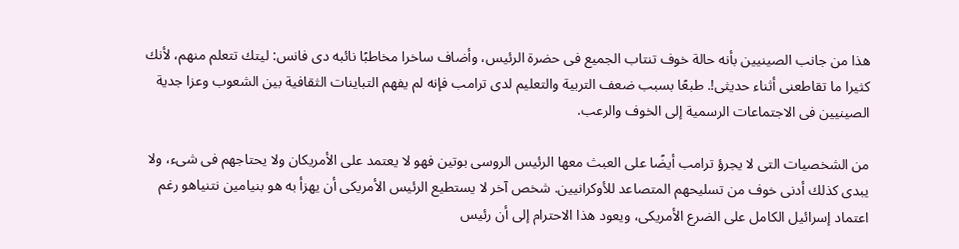هذا من جانب الصينيين بأنه حالة خوف تنتاب الجميع فى حضرة الرئيس، وأضاف ساخرا مخاطبًا نائبه دى فانس: ليتك تتعلم منهم، لأنك كثيرا ما تقاطعنى أثناء حديثى!. طبعًا بسبب ضعف التربية والتعليم لدى ترامب فإنه لم يفهم التباينات الثقافية بين الشعوب وعزا جدية الصينيين فى الاجتماعات الرسمية إلى الخوف والرعب.

من الشخصيات التى لا يجرؤ ترامب أيضًا على العبث معها الرئيس الروسى بوتين فهو لا يعتمد على الأمريكان ولا يحتاجهم فى شىء، ولا يبدى كذلك أدنى خوف من تسليحهم المتصاعد للأوكرانيين. شخص آخر لا يستطيع الرئيس الأمريكى أن يهزأ به هو بنيامين نتنياهو رغم اعتماد إسرائيل الكامل على الضرع الأمريكى، ويعود هذا الاحترام إلى أن رئيس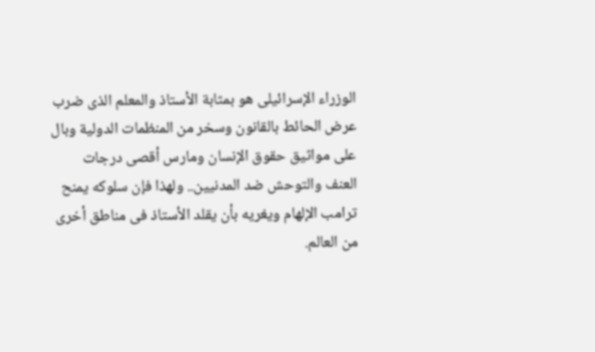الوزراء الإسرائيلى هو بمثابة الأستاذ والمعلم الذى ضرب عرض الحائط بالقانون وسخر من المنظمات الدولية وبال على مواثيق حقوق الإنسان ومارس أقصى درجات العنف والتوحش ضد المدنيين.. ولهذا فإن سلوكه يمنح ترامب الإلهام ويغريه بأن يقلد الأستاذ فى مناطق أخرى من العالم.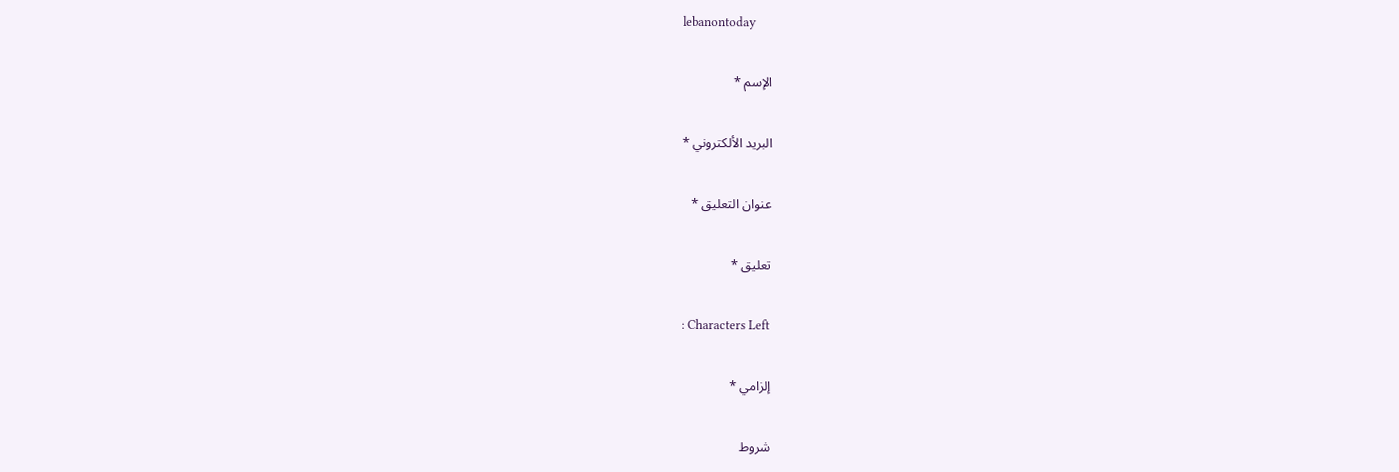lebanontoday

الإسم *

البريد الألكتروني *

عنوان التعليق *

تعليق *

: Characters Left

إلزامي *

شروط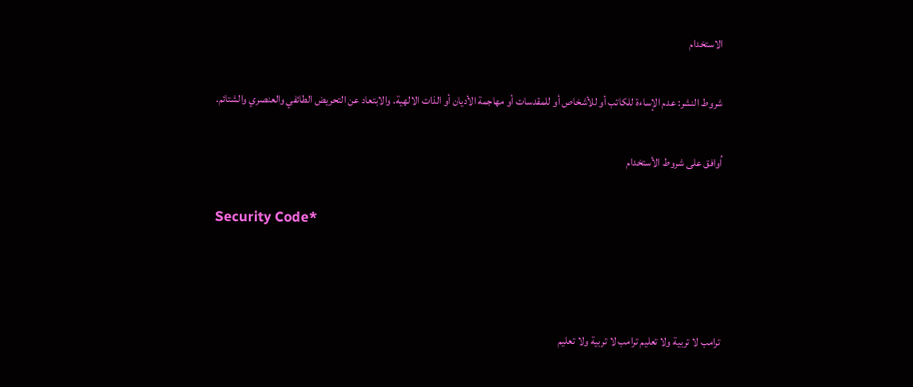الاستخدام

شروط النشر: عدم الإساءة للكاتب أو للأشخاص أو للمقدسات أو مهاجمة الأديان أو الذات الالهية. والابتعاد عن التحريض الطائفي والعنصري والشتائم.

اُوافق على شروط الأستخدام

Security Code*



ترامب لا تربية ولا تعليم ترامب لا تربية ولا تعليم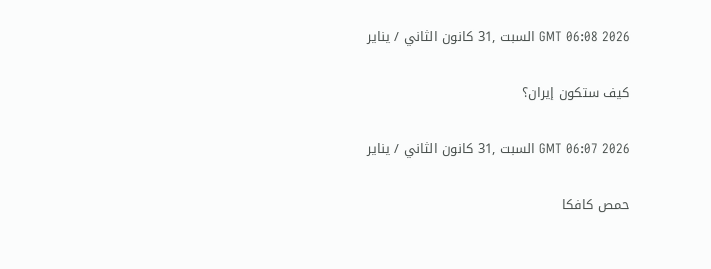GMT 06:08 2026 السبت ,31 كانون الثاني / يناير

كيف ستكون إيران؟

GMT 06:07 2026 السبت ,31 كانون الثاني / يناير

حمص كافكا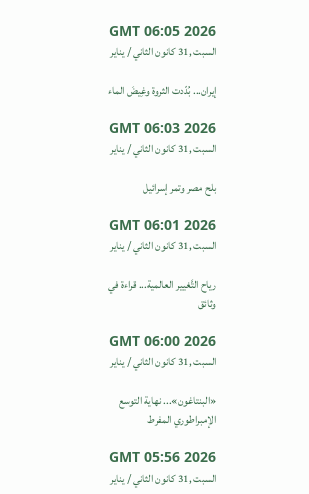GMT 06:05 2026 السبت ,31 كانون الثاني / يناير

إيران... بُدّدت الثروة وغِيضَ الماء

GMT 06:03 2026 السبت ,31 كانون الثاني / يناير

بلح مصر وتمر إسرائيل

GMT 06:01 2026 السبت ,31 كانون الثاني / يناير

رياح التَّغيير العالمية... قراءة في وثائق

GMT 06:00 2026 السبت ,31 كانون الثاني / يناير

«البنتاغون»... نهاية التوسع الإمبراطوري المفرط

GMT 05:56 2026 السبت ,31 كانون الثاني / يناير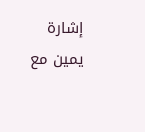إشارة يمين مع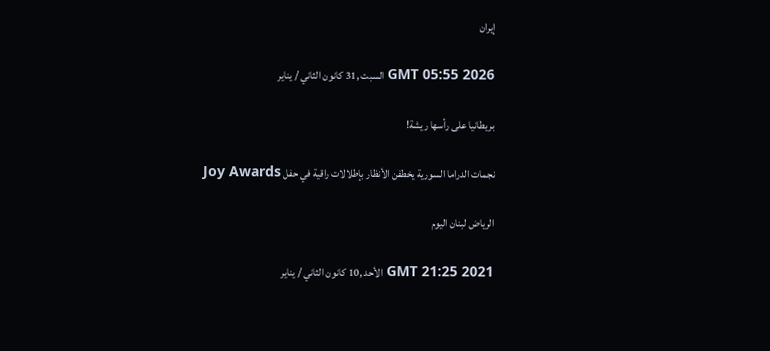إيران

GMT 05:55 2026 السبت ,31 كانون الثاني / يناير

بريطانيا على رأسها ريشة!

نجمات الدراما السورية يخطفن الأنظار بإطلالات راقية في حفل Joy Awards

الرياض لبنان اليوم

GMT 21:25 2021 الأحد ,10 كانون الثاني / يناير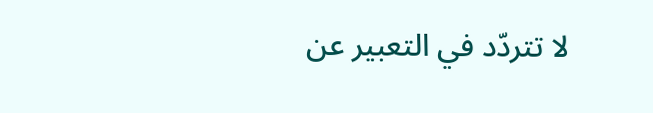لا تتردّد في التعبير عن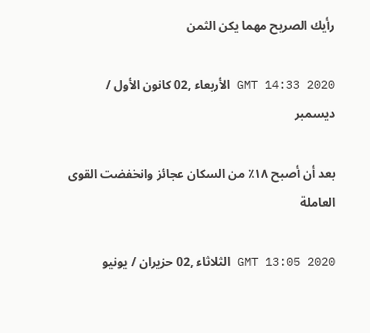رأيك الصريح مهما يكن الثمن

GMT 14:33 2020 الأربعاء ,02 كانون الأول / ديسمبر

بعد أن أصبح ١٨٪ من السكان عجائز وانخفضت القوى العاملة

GMT 13:05 2020 الثلاثاء ,02 حزيران / يونيو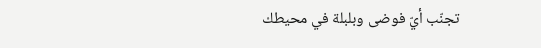تجنّب أيّ فوضى وبلبلة في محيطك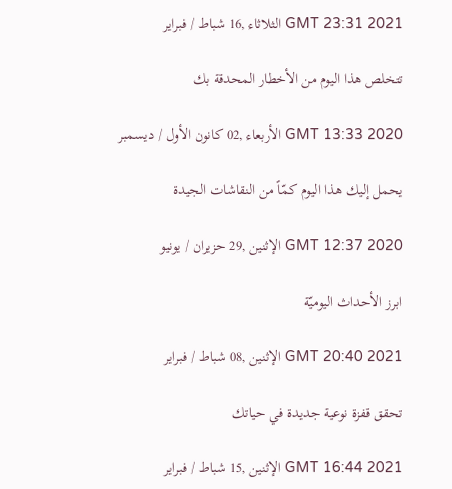GMT 23:31 2021 الثلاثاء ,16 شباط / فبراير

تتخلص هذا اليوم من الأخطار المحدقة بك

GMT 13:33 2020 الأربعاء ,02 كانون الأول / ديسمبر

يحمل إليك هذا اليوم كمّاً من النقاشات الجيدة

GMT 12:37 2020 الإثنين ,29 حزيران / يونيو

ابرز الأحداث اليوميّة

GMT 20:40 2021 الإثنين ,08 شباط / فبراير

تحقق قفزة نوعية جديدة في حياتك

GMT 16:44 2021 الإثنين ,15 شباط / فبراير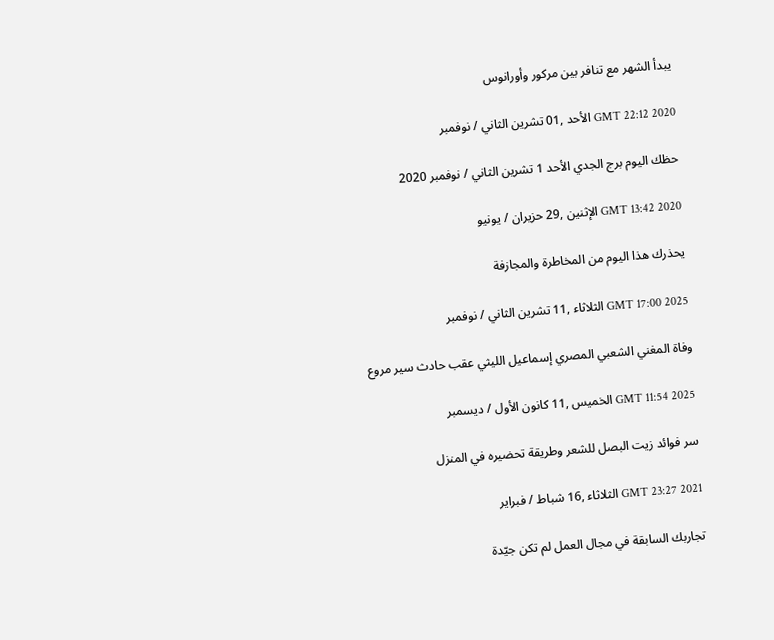يبدأ الشهر مع تنافر بين مركور وأورانوس

GMT 22:12 2020 الأحد ,01 تشرين الثاني / نوفمبر

حظك اليوم برج الجدي الأحد 1 تشرين الثاني / نوفمبر 2020

GMT 13:42 2020 الإثنين ,29 حزيران / يونيو

يحذرك هذا اليوم من المخاطرة والمجازفة

GMT 17:00 2025 الثلاثاء ,11 تشرين الثاني / نوفمبر

وفاة المغني الشعبي المصري إسماعيل الليثي عقب حادث سير مروع

GMT 11:54 2025 الخميس ,11 كانون الأول / ديسمبر

سر فوائد زيت البصل للشعر وطريقة تحضيره في المنزل

GMT 23:27 2021 الثلاثاء ,16 شباط / فبراير

تجاربك السابقة في مجال العمل لم تكن جيّدة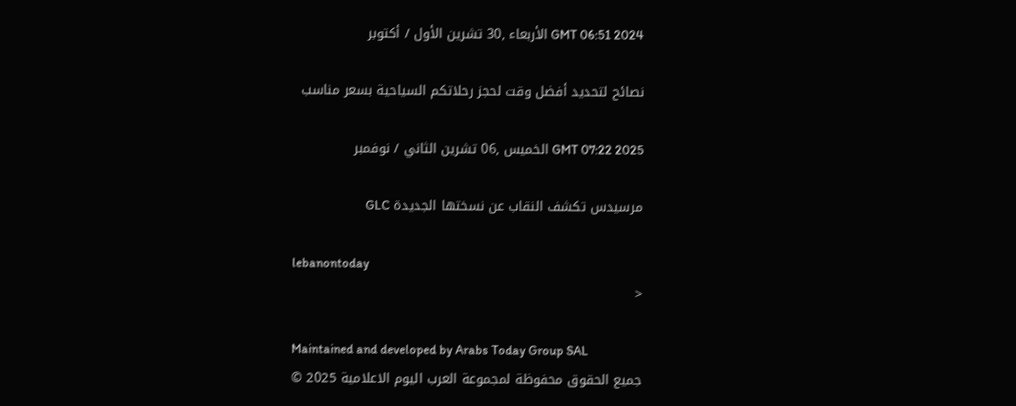GMT 06:51 2024 الأربعاء ,30 تشرين الأول / أكتوبر

نصائح لتحديد أفضل وقت لحجز رحلاتكم السياحية بسعر مناسب

GMT 07:22 2025 الخميس ,06 تشرين الثاني / نوفمبر

مرسيدس تكشف النقاب عن نسختها الجديدة GLC

lebanontoday
<

Maintained and developed by Arabs Today Group SAL
جميع الحقوق محفوظة لمجموعة العرب اليوم الاعلامية 2025 ©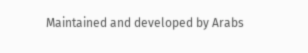Maintained and developed by Arabs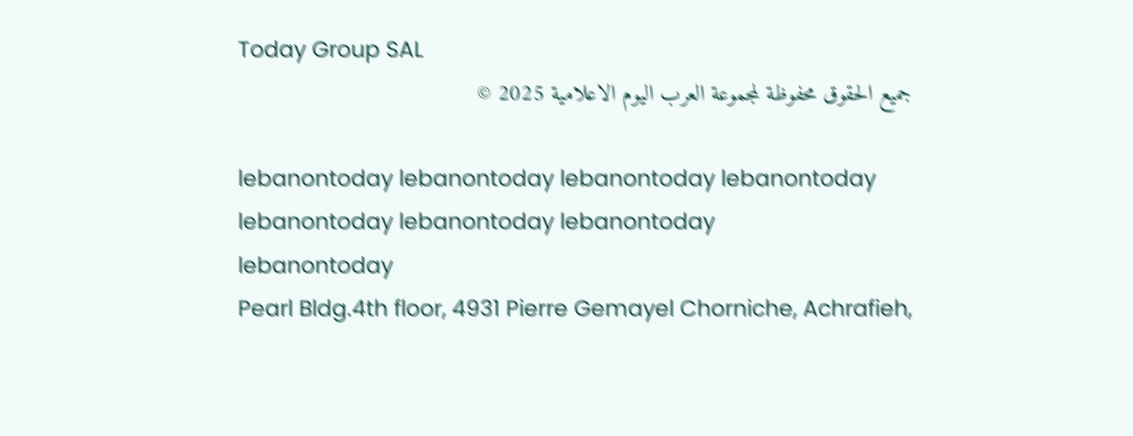Today Group SAL
جميع الحقوق محفوظة لمجموعة العرب اليوم الاعلامية 2025 ©

lebanontoday lebanontoday lebanontoday lebanontoday
lebanontoday lebanontoday lebanontoday
lebanontoday
Pearl Bldg.4th floor, 4931 Pierre Gemayel Chorniche, Achrafieh,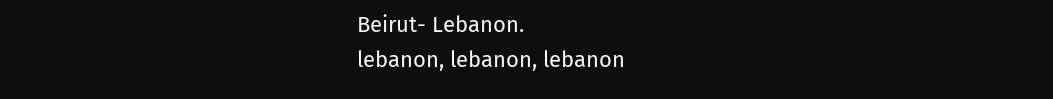Beirut- Lebanon.
lebanon, lebanon, lebanon